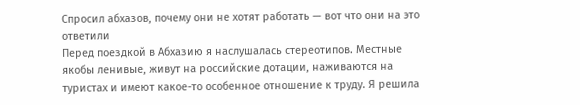Спросил абхазов, почему они не хотят работать — вот что они на это ответили
Перед поездкой в Абхазию я наслушалась стереотипов. Местные якобы ленивые, живут на российские дотации, наживаются на туристах и имеют какое-то особенное отношение к труду. Я решила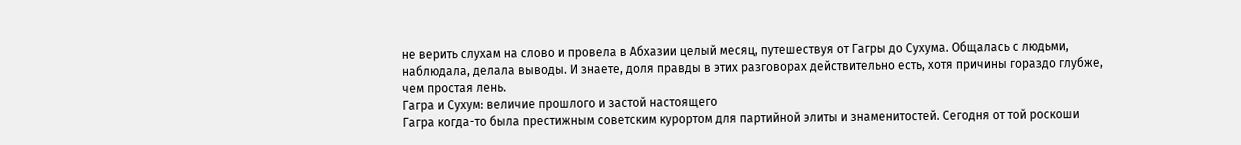не верить слухам на слово и провела в Абхазии целый месяц, путешествуя от Гагры до Сухума. Общалась с людьми, наблюдала, делала выводы. И знаете, доля правды в этих разговорах действительно есть, хотя причины гораздо глубже, чем простая лень.
Гагра и Сухум: величие прошлого и застой настоящего
Гагра когда-то была престижным советским курортом для партийной элиты и знаменитостей. Сегодня от той роскоши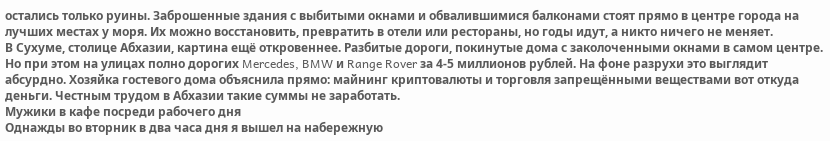остались только руины. Заброшенные здания с выбитыми окнами и обвалившимися балконами стоят прямо в центре города на лучших местах у моря. Их можно восстановить, превратить в отели или рестораны, но годы идут, а никто ничего не меняет.
В Сухуме, столице Абхазии, картина ещё откровеннее. Разбитые дороги, покинутые дома с заколоченными окнами в самом центре. Но при этом на улицах полно дорогих Mercedes, BMW и Range Rover за 4-5 миллионов рублей. На фоне разрухи это выглядит абсурдно. Хозяйка гостевого дома объяснила прямо: майнинг криптовалюты и торговля запрещёнными веществами вот откуда деньги. Честным трудом в Абхазии такие суммы не заработать.
Мужики в кафе посреди рабочего дня
Однажды во вторник в два часа дня я вышел на набережную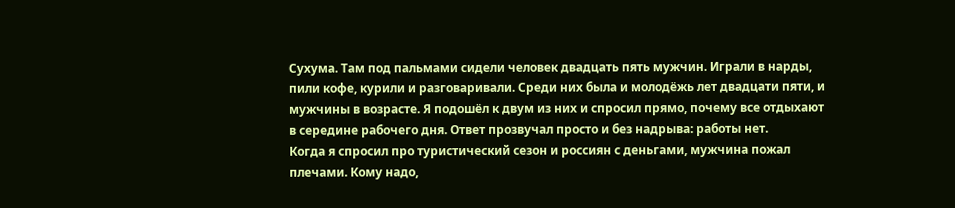Сухума. Там под пальмами сидели человек двадцать пять мужчин. Играли в нарды, пили кофе, курили и разговаривали. Среди них была и молодёжь лет двадцати пяти, и мужчины в возрасте. Я подошёл к двум из них и спросил прямо, почему все отдыхают в середине рабочего дня. Ответ прозвучал просто и без надрыва: работы нет.
Когда я спросил про туристический сезон и россиян с деньгами, мужчина пожал плечами. Кому надо,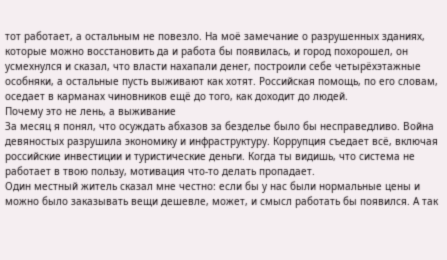тот работает, а остальным не повезло. На моё замечание о разрушенных зданиях, которые можно восстановить да и работа бы появилась, и город похорошел, он усмехнулся и сказал, что власти нахапали денег, построили себе четырёхэтажные особняки, а остальные пусть выживают как хотят. Российская помощь, по его словам, оседает в карманах чиновников ещё до того, как доходит до людей.
Почему это не лень, а выживание
За месяц я понял, что осуждать абхазов за безделье было бы несправедливо. Война девяностых разрушила экономику и инфраструктуру. Коррупция съедает всё, включая российские инвестиции и туристические деньги. Когда ты видишь, что система не работает в твою пользу, мотивация что-то делать пропадает.
Один местный житель сказал мне честно: если бы у нас были нормальные цены и можно было заказывать вещи дешевле, может, и смысл работать бы появился. А так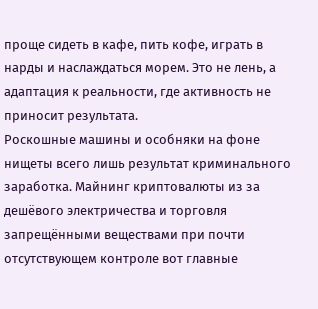проще сидеть в кафе, пить кофе, играть в нарды и наслаждаться морем. Это не лень, а адаптация к реальности, где активность не приносит результата.
Роскошные машины и особняки на фоне нищеты всего лишь результат криминального заработка. Майнинг криптовалюты из за дешёвого электричества и торговля запрещёнными веществами при почти отсутствующем контроле вот главные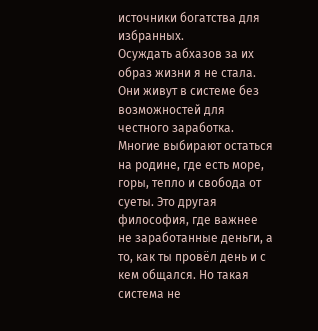источники богатства для избранных.
Осуждать абхазов за их образ жизни я не стала. Они живут в системе без возможностей для честного заработка. Многие выбирают остаться на родине, где есть море, горы, тепло и свобода от суеты. Это другая философия, где важнее не заработанные деньги, а то, как ты провёл день и с кем общался. Но такая система не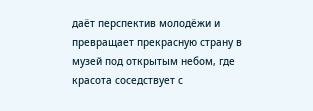даёт перспектив молодёжи и превращает прекрасную страну в музей под открытым небом, где красота соседствует с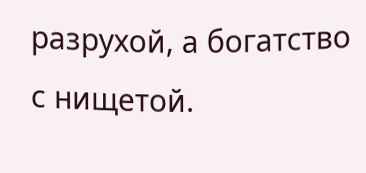разрухой, а богатство с нищетой.